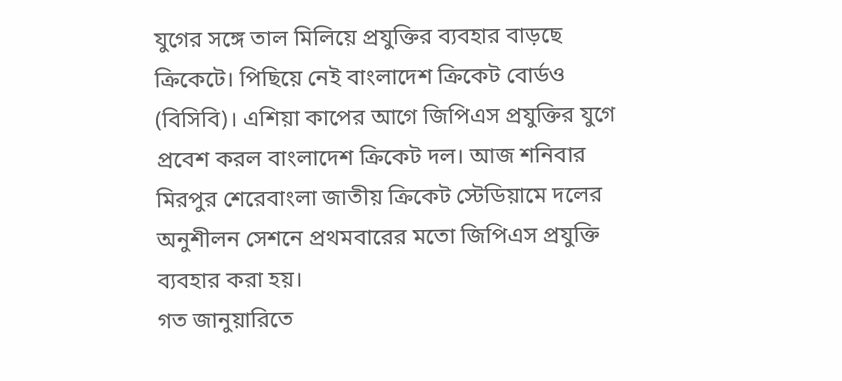যুগের সঙ্গে তাল মিলিয়ে প্রযুক্তির ব্যবহার বাড়ছে ক্রিকেটে। পিছিয়ে নেই বাংলাদেশ ক্রিকেট বোর্ডও (বিসিবি)। এশিয়া কাপের আগে জিপিএস প্রযুক্তির যুগে প্রবেশ করল বাংলাদেশ ক্রিকেট দল। আজ শনিবার মিরপুর শেরেবাংলা জাতীয় ক্রিকেট স্টেডিয়ামে দলের অনুশীলন সেশনে প্রথমবারের মতো জিপিএস প্রযুক্তি ব্যবহার করা হয়।
গত জানুয়ারিতে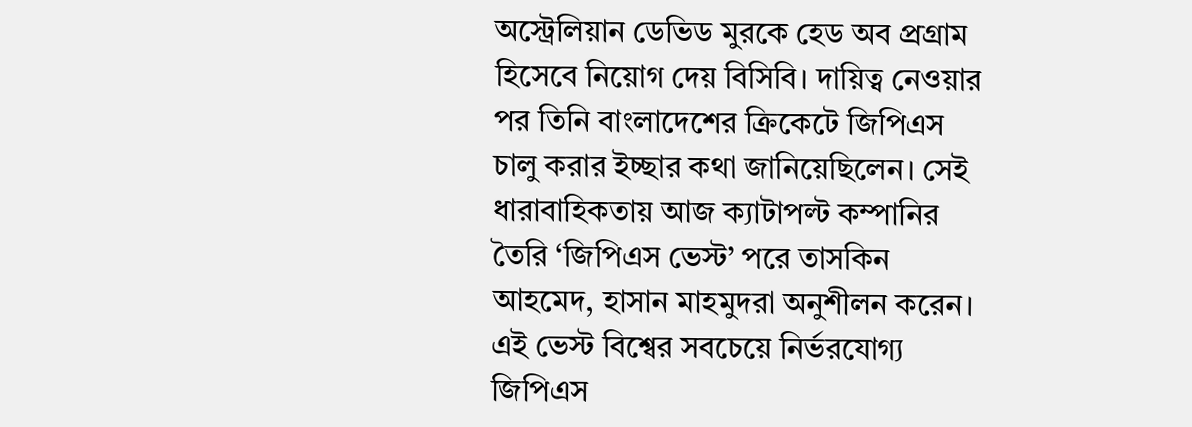অস্ট্রেলিয়ান ডেভিড মুরকে হেড অব প্রগ্রাম হিসেবে নিয়োগ দেয় বিসিবি। দায়িত্ব নেওয়ার পর তিনি বাংলাদেশের ক্রিকেটে জিপিএস চালু করার ইচ্ছার কথা জানিয়েছিলেন। সেই ধারাবাহিকতায় আজ ক্যাটাপল্ট কম্পানির তৈরি ‘জিপিএস ভেস্ট’ পরে তাসকিন আহমেদ, হাসান মাহমুদরা অনুশীলন করেন। এই ভেস্ট বিশ্বের সবচেয়ে নির্ভরযোগ্য জিপিএস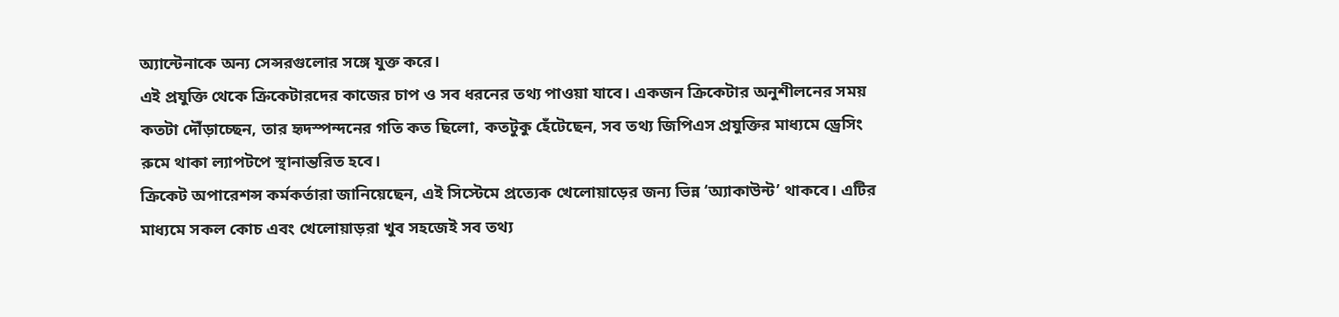অ্যান্টেনাকে অন্য সেন্সরগুলোর সঙ্গে যুক্ত করে।
এই প্রযুক্তি থেকে ক্রিকেটারদের কাজের চাপ ও সব ধরনের তথ্য পাওয়া যাবে। একজন ক্রিকেটার অনুশীলনের সময় কতটা দৌঁড়াচ্ছেন, তার হৃদস্পন্দনের গতি কত ছিলো, কতটুকু হেঁটেছেন, সব তথ্য জিপিএস প্রযুক্তির মাধ্যমে ড্রেসিং রুমে থাকা ল্যাপটপে স্থানান্তরিত হবে।
ক্রিকেট অপারেশন্স কর্মকর্তারা জানিয়েছেন, এই সিস্টেমে প্রত্যেক খেলোয়াড়ের জন্য ভিন্ন ‘অ্যাকাউন্ট’ থাকবে। এটির মাধ্যমে সকল কোচ এবং খেলোয়াড়রা খুব সহজেই সব তথ্য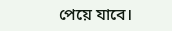পেয়ে যাবে।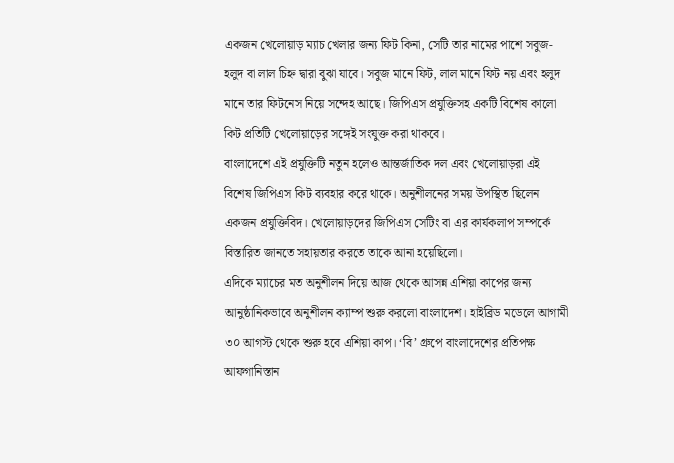একজন খেলোয়াড় ম্যাচ খেলার জন্য ফিট কিনা, সেটি তার নামের পাশে সবুজ-হলুদ বা লাল চিহ্ন দ্বারা বুঝা যাবে। সবুজ মানে ফিট, লাল মানে ফিট নয় এবং হলুদ মানে তার ফিটনেস নিয়ে সন্দেহ আছে। জিপিএস প্রযুক্তিসহ একটি বিশেষ কালো কিট প্রতিটি খেলোয়াড়ের সঙ্গেই সংযুক্ত করা থাকবে।
বাংলাদেশে এই প্রযুক্তিটি নতুন হলেও আন্তর্জাতিক দল এবং খেলোয়াড়রা এই বিশেষ জিপিএস কিট ব্যবহার করে থাকে। অনুশীলনের সময় উপস্থিত ছিলেন একজন প্রযুক্তিবিদ। খেলোয়াড়দের জিপিএস সেটিং বা এর কার্যকলাপ সম্পর্কে বিস্তারিত জানতে সহায়তার করতে তাকে আনা হয়েছিলো।
এদিকে ম্যাচের মত অনুশীলন দিয়ে আজ থেকে আসন্ন এশিয়া কাপের জন্য আনুষ্ঠানিকভাবে অনুশীলন ক্যাম্প শুরু করলো বাংলাদেশ। হাইব্রিড মডেলে আগামী ৩০ আগস্ট থেকে শুরু হবে এশিয়া কাপ। ‘বি’ গ্রুপে বাংলাদেশের প্রতিপক্ষ আফগানিস্তান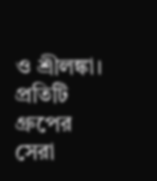ও শ্রীলঙ্কা। প্রতিটি গ্রুপের সেরা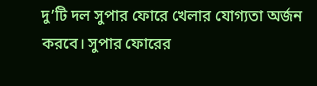দু’টি দল সুপার ফোরে খেলার যোগ্যতা অর্জন করবে। সুপার ফোরের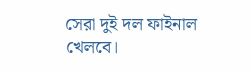সেরা দুই দল ফাইনাল খেলবে।